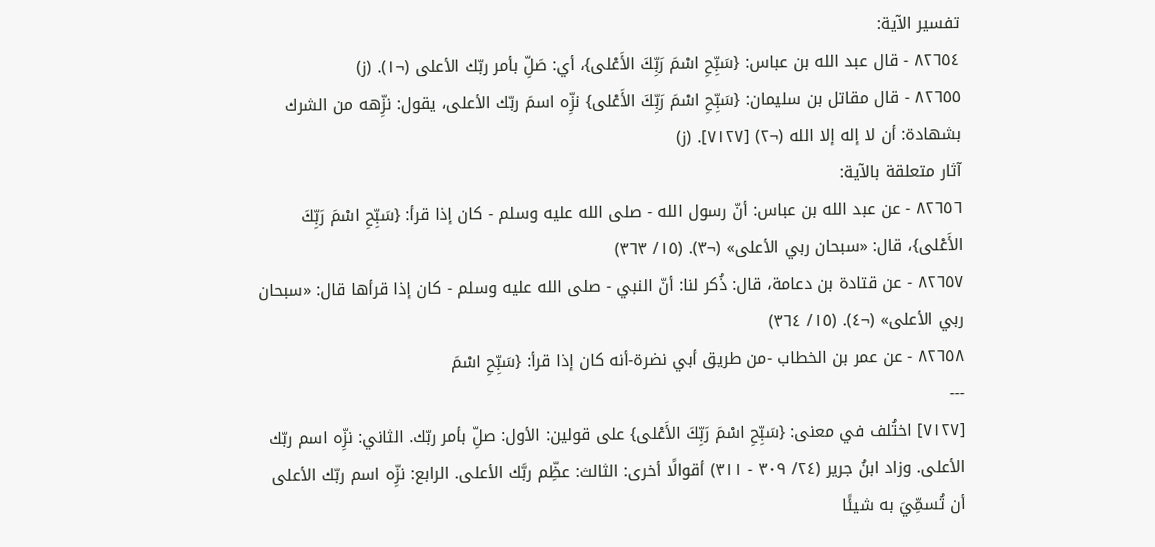تفسير الآية:
٨٢٦٥٤ - قال عبد الله بن عباس: {سَبِّحِ اسْمَ رَبِّكَ الأَعْلى}، أي: صَلِّ بأمر ربّك الأعلى (¬١). (ز)
٨٢٦٥٥ - قال مقاتل بن سليمان: {سَبِّحِ اسْمَ رَبِّكَ الأَعْلى} نزِّه اسمَ ربّك الأعلى، يقول: نزِّهه من الشرك بشهادة: أن لا إله إلا الله (¬٢) [٧١٢٧]. (ز)
آثار متعلقة بالآية:
٨٢٦٥٦ - عن عبد الله بن عباس: أنّ رسول الله - صلى الله عليه وسلم - كان إذا قرأ: {سَبِّحِ اسْمَ رَبِّكَ الأَعْلى}، قال: «سبحان ربي الأعلى» (¬٣). (١٥/ ٣٦٣)
٨٢٦٥٧ - عن قتادة بن دعامة، قال: ذُكر لنا: أنّ النبي - صلى الله عليه وسلم - كان إذا قرأها قال: «سبحان ربي الأعلى» (¬٤). (١٥/ ٣٦٤)
٨٢٦٥٨ - عن عمر بن الخطاب -من طريق أبي نضرة-أنه كان إذا قرأ: {سَبِّحِ اسْمَ
---
[٧١٢٧] اختُلف في معنى: {سَبِّحِ اسْمَ رَبِّكَ الأَعْلى} على قولين: الأول: صلِّ بأمر ربّك. الثاني: نزِّه اسم ربّك الأعلى. وزاد ابنُ جرير (٢٤/ ٣٠٩ - ٣١١) أقوالًا أخرى: الثالث: عظِّم ربَّك الأعلى. الرابع: نزِّه اسم ربّك الأعلى أن تُسمِّيَ به شيئًا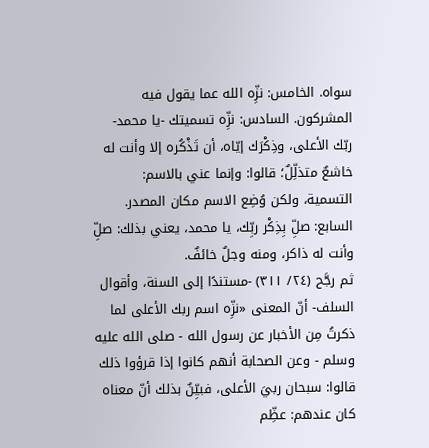سواه. الخامس: نزِّه الله عما يقول فيه المشركون. السادس: نزِّه تسميتك -يا محمد- ربّك الأعلى، وذِكْرَك إيّاه، أن تَذْكُره إلا وأنت له خاشعٌ متذلِّلٌ؛ قالوا: وإنما عني بالاسم: التسمية، ولكن وُضِع الاسم مكان المصدر. السابع: صلِّ بِذِكْر ربِّك، يا محمد، يعني بذلك: صلِّ وأنت له ذاكر، ومنه وجلٌ خائفٌ.
ثم رجَّح (٢٤/ ٣١١) -مستندًا إلى السنة، وأقوال السلف- أنّ المعنى «نزِّه اسم ربك الأعلى لما ذكرتُ مِن الأخبار عن رسول الله - صلى الله عليه وسلم - وعن الصحابة أنهم كانوا إذا قرؤوا ذلك قالوا: سبحان ربيَ الأعلى، فبيِّنٌ بذلك أنّ معناه كان عندهم: عظِّم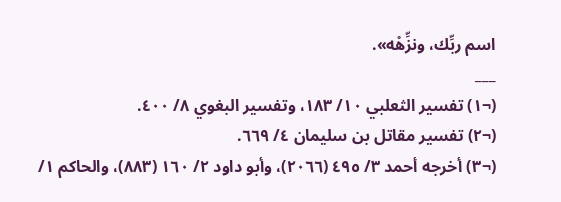اسم ربِّك، ونزِّهْه».
___
(¬١) تفسير الثعلبي ١٠/ ١٨٣، وتفسير البغوي ٨/ ٤٠٠.
(¬٢) تفسير مقاتل بن سليمان ٤/ ٦٦٩.
(¬٣) أخرجه أحمد ٣/ ٤٩٥ (٢٠٦٦)، وأبو داود ٢/ ١٦٠ (٨٨٣)، والحاكم ١/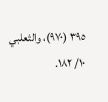٣٩٥ (٩٧٠)، والثعلبي ١٠/ ١٨٢.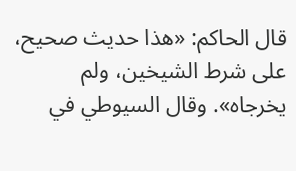قال الحاكم: «هذا حديث صحيح، على شرط الشيخين، ولم يخرجاه». وقال السيوطي في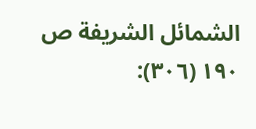الشمائل الشريفة ص ١٩٠ (٣٠٦):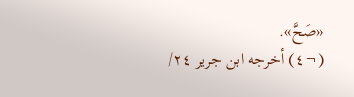«صَحَّ».
(¬٤) أخرجه ابن جرير ٢٤/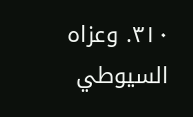٣١٠. وعزاه السيوطي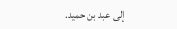إلى عبد بن حميد.